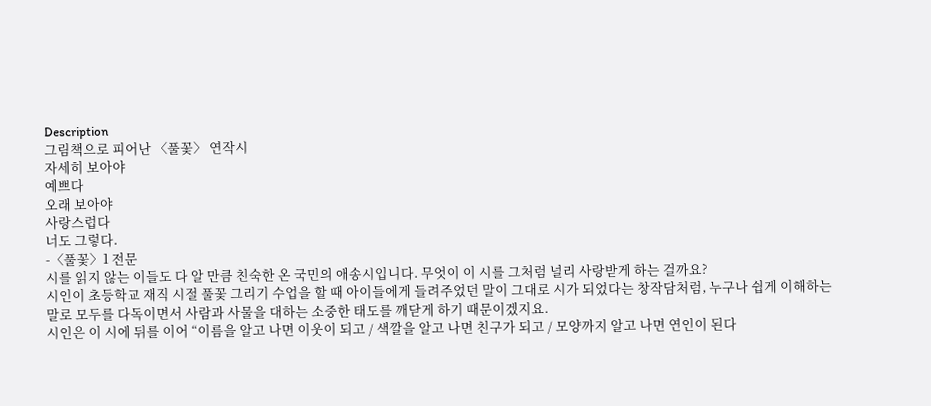Description
그림책으로 피어난 〈풀꽃〉 연작시
자세히 보아야
예쁘다
오래 보아야
사랑스럽다
너도 그렇다.
-〈풀꽃〉1 전문
시를 읽지 않는 이들도 다 알 만큼 친숙한 온 국민의 애송시입니다. 무엇이 이 시를 그처럼 널리 사랑받게 하는 걸까요?
시인이 초등학교 재직 시절 풀꽃 그리기 수업을 할 때 아이들에게 들려주었던 말이 그대로 시가 되었다는 창작담처럼, 누구나 쉽게 이해하는 말로 모두를 다독이면서 사람과 사물을 대하는 소중한 태도를 깨닫게 하기 때문이겠지요.
시인은 이 시에 뒤를 이어 “이름을 알고 나면 이웃이 되고 / 색깔을 알고 나면 친구가 되고 / 모양까지 알고 나면 연인이 된다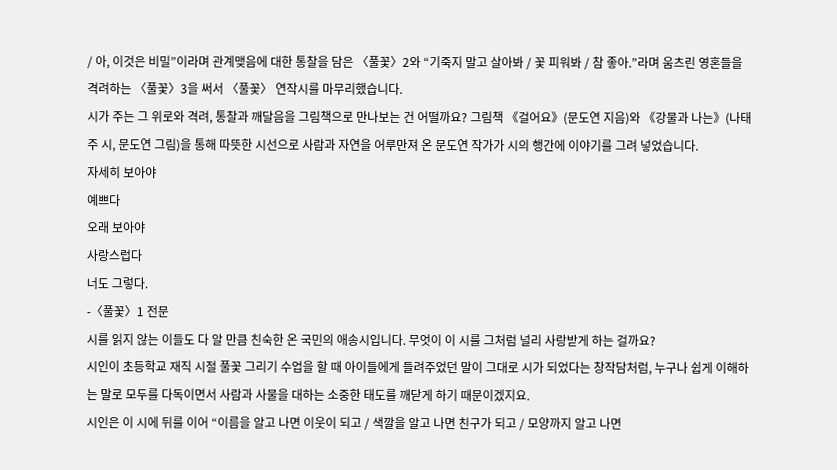/ 아, 이것은 비밀”이라며 관계맺음에 대한 통찰을 담은 〈풀꽃〉2와 “기죽지 말고 살아봐 / 꽃 피워봐 / 참 좋아.”라며 움츠린 영혼들을 격려하는 〈풀꽃〉3을 써서 〈풀꽃〉 연작시를 마무리했습니다.
시가 주는 그 위로와 격려, 통찰과 깨달음을 그림책으로 만나보는 건 어떨까요? 그림책 《걸어요》(문도연 지음)와 《강물과 나는》(나태주 시, 문도연 그림)을 통해 따뜻한 시선으로 사람과 자연을 어루만져 온 문도연 작가가 시의 행간에 이야기를 그려 넣었습니다.
자세히 보아야
예쁘다
오래 보아야
사랑스럽다
너도 그렇다.
-〈풀꽃〉1 전문
시를 읽지 않는 이들도 다 알 만큼 친숙한 온 국민의 애송시입니다. 무엇이 이 시를 그처럼 널리 사랑받게 하는 걸까요?
시인이 초등학교 재직 시절 풀꽃 그리기 수업을 할 때 아이들에게 들려주었던 말이 그대로 시가 되었다는 창작담처럼, 누구나 쉽게 이해하는 말로 모두를 다독이면서 사람과 사물을 대하는 소중한 태도를 깨닫게 하기 때문이겠지요.
시인은 이 시에 뒤를 이어 “이름을 알고 나면 이웃이 되고 / 색깔을 알고 나면 친구가 되고 / 모양까지 알고 나면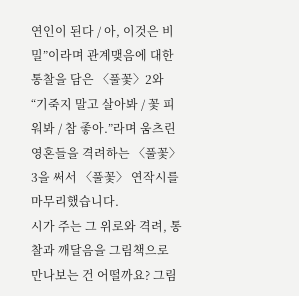연인이 된다 / 아, 이것은 비밀”이라며 관계맺음에 대한 통찰을 담은 〈풀꽃〉2와 “기죽지 말고 살아봐 / 꽃 피워봐 / 참 좋아.”라며 움츠린 영혼들을 격려하는 〈풀꽃〉3을 써서 〈풀꽃〉 연작시를 마무리했습니다.
시가 주는 그 위로와 격려, 통찰과 깨달음을 그림책으로 만나보는 건 어떨까요? 그림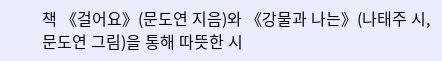책 《걸어요》(문도연 지음)와 《강물과 나는》(나태주 시, 문도연 그림)을 통해 따뜻한 시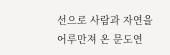선으로 사람과 자연을 어루만져 온 문도연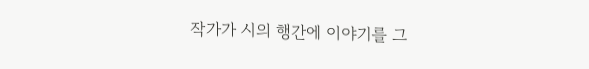작가가 시의 행간에 이야기를 그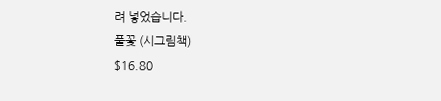려 넣었습니다.
풀꽃 (시그림책)
$16.80